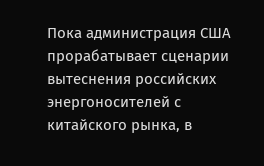Пока администрация США прорабатывает сценарии вытеснения российских энергоносителей с китайского рынка, в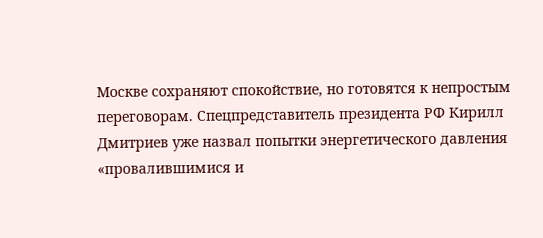Москве сохраняют спокойствие, но готовятся к непростым переговорам. Спецпредставитель президента РФ Кирилл Дмитриев уже назвал попытки энергетического давления «провалившимися и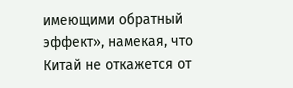имеющими обратный эффект», намекая, что Китай не откажется от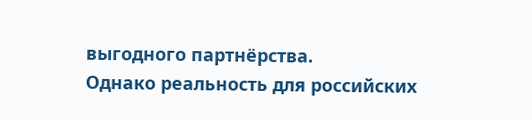выгодного партнёрства.
Однако реальность для российских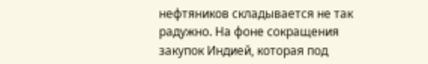нефтяников складывается не так радужно. На фоне сокращения закупок Индией, которая под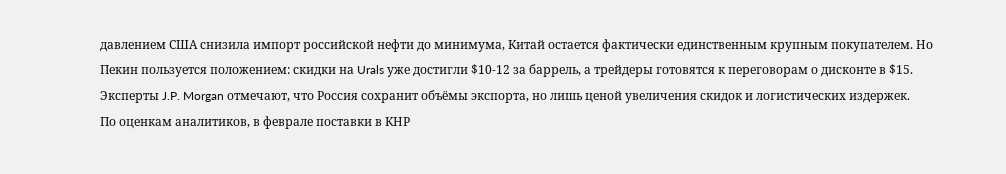давлением США снизила импорт российской нефти до минимума, Китай остается фактически единственным крупным покупателем. Но Пекин пользуется положением: скидки на Urals уже достигли $10-12 за баррель, а трейдеры готовятся к переговорам о дисконте в $15. Эксперты J.P. Morgan отмечают, что Россия сохранит объёмы экспорта, но лишь ценой увеличения скидок и логистических издержек.
По оценкам аналитиков, в феврале поставки в КНР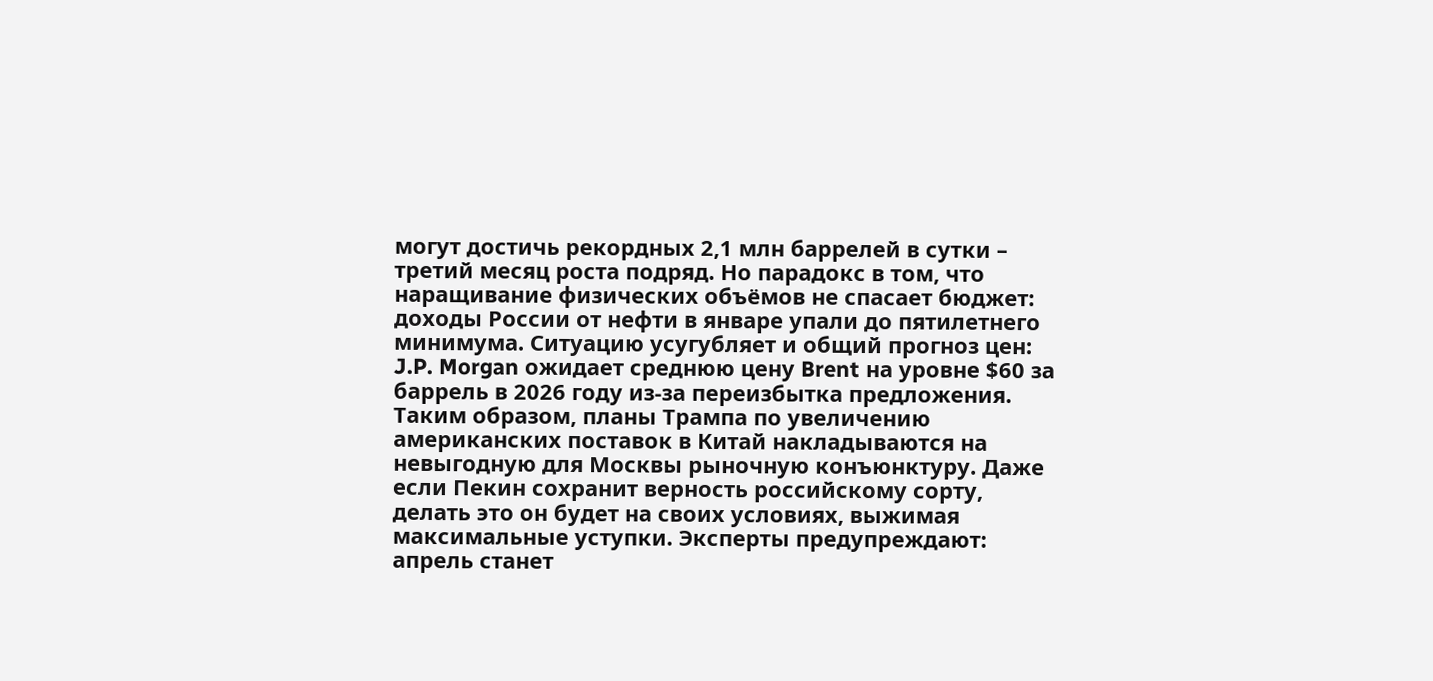могут достичь рекордных 2,1 млн баррелей в сутки – третий месяц роста подряд. Но парадокс в том, что наращивание физических объёмов не спасает бюджет: доходы России от нефти в январе упали до пятилетнего минимума. Ситуацию усугубляет и общий прогноз цен: J.P. Morgan ожидает среднюю цену Brent на уровне $60 за баррель в 2026 году из-за переизбытка предложения.
Таким образом, планы Трампа по увеличению американских поставок в Китай накладываются на невыгодную для Москвы рыночную конъюнктуру. Даже если Пекин сохранит верность российскому сорту, делать это он будет на своих условиях, выжимая максимальные уступки. Эксперты предупреждают: апрель станет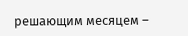решающим месяцем –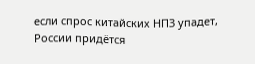если спрос китайских НПЗ упадет, России придётся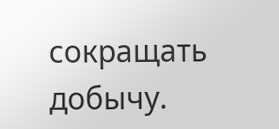сокращать добычу.